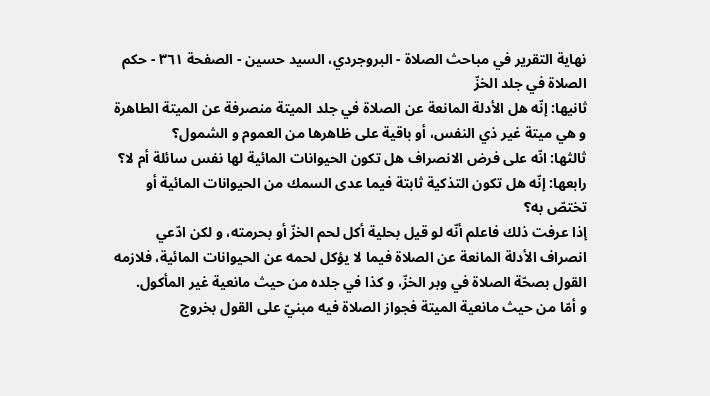نهاية التقرير في مباحث الصلاة - البروجردي، السيد حسين - الصفحة ٣٦١ - حكم الصلاة في جلد الخزّ
ثانيها: إنّه هل الأدلة المانعة عن الصلاة في جلد الميتة منصرفة عن الميتة الطاهرة و هي ميتة غير ذي النفس، أو باقية على ظاهرها من العموم و الشمول؟
ثالثها: انّه على فرض الانصراف هل تكون الحيوانات المائية لها نفس سائلة أم لا؟
رابعها: إنّه هل تكون التذكية ثابتة فيما عدى السمك من الحيوانات المائية أو تختصّ به؟
إذا عرفت ذلك فاعلم أنّه لو قيل بحلية أكل لحم الخزّ أو بحرمته، و لكن ادّعي انصراف الأدلة المانعة عن الصلاة فيما لا يؤكل لحمه عن الحيوانات المائية، فلازمه القول بصحّة الصلاة في وبر الخزّ، و كذا في جلده من حيث مانعية غير المأكول.
و أمّا من حيث مانعية الميتة فجواز الصلاة فيه مبنيّ على القول بخروج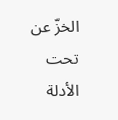الخزّ عن تحت الأدلة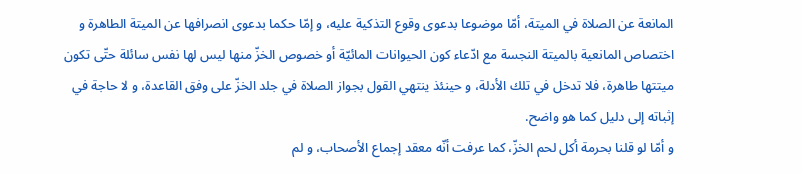المانعة عن الصلاة في الميتة، أمّا موضوعا بدعوى وقوع التذكية عليه، و إمّا حكما بدعوى انصرافها عن الميتة الطاهرة و اختصاص المانعية بالميتة النجسة مع ادّعاء كون الحيوانات المائيّة أو خصوص الخزّ منها ليس لها نفس سائلة حتّى تكون ميتتها طاهرة، فلا تدخل في تلك الأدلة، و حينئذ ينتهي القول بجواز الصلاة في جلد الخزّ على وفق القاعدة، و لا حاجة في إثباته إلى دليل كما هو واضح.
و أمّا لو قلنا بحرمة أكل لحم الخزّ، كما عرفت أنّه معقد إجماع الأصحاب، و لم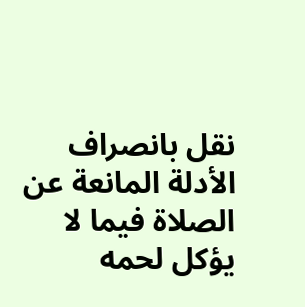نقل بانصراف الأدلة المانعة عن الصلاة فيما لا يؤكل لحمه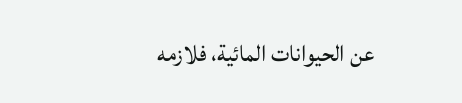عن الحيوانات المائية، فلازمه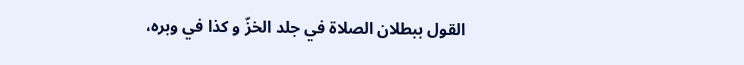القول ببطلان الصلاة في جلد الخزّ و كذا في وبره،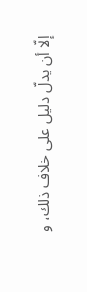إلّا أن يدلّ دليل على خلاف ذلك، و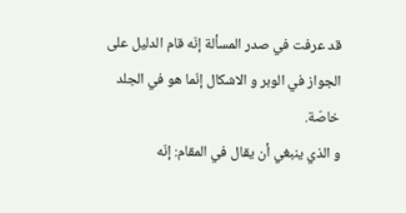قد عرفت في صدر المسألة إنّه قام الدليل على الجواز في الوبر و الاشكال إنّما هو في الجلد خاصّة.
و الذي ينبغي أن يقال في المقام: إنّه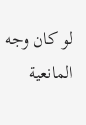لو كان وجه المانعية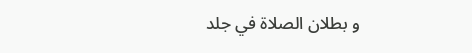و بطلان الصلاة في جلد